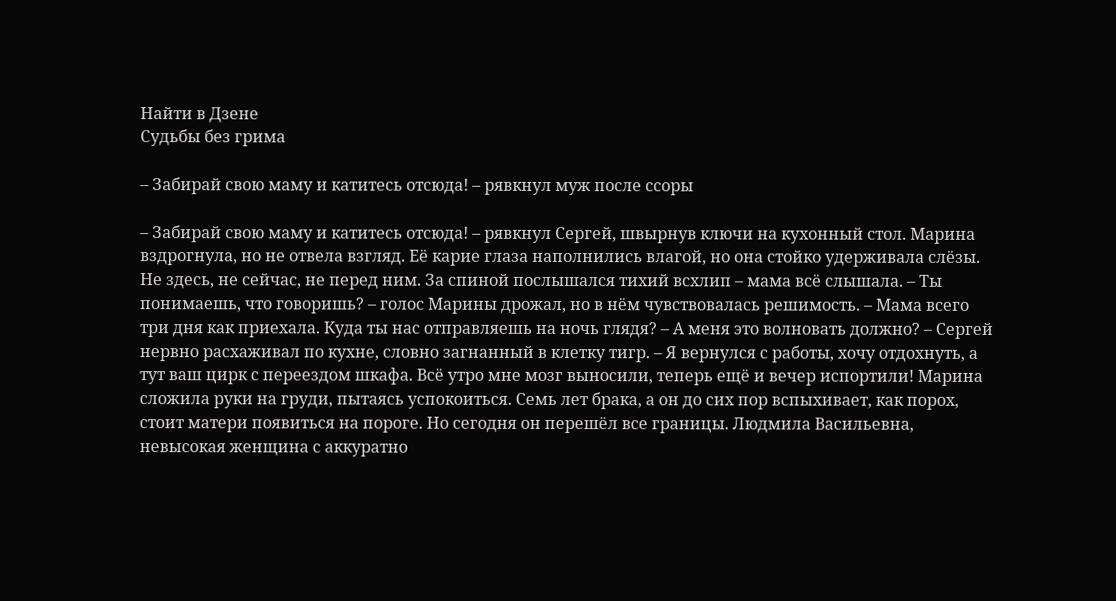Найти в Дзене
Судьбы без грима

– Забирай свою маму и катитесь отсюда! – рявкнул муж после ссоры

– Забирай свою маму и катитесь отсюда! – рявкнул Сергей, швырнув ключи на кухонный стол. Марина вздрогнула, но не отвела взгляд. Её карие глаза наполнились влагой, но она стойко удерживала слёзы. Не здесь, не сейчас, не перед ним. За спиной послышался тихий всхлип – мама всё слышала. – Ты понимаешь, что говоришь? – голос Марины дрожал, но в нём чувствовалась решимость. – Мама всего три дня как приехала. Куда ты нас отправляешь на ночь глядя? – А меня это волновать должно? – Сергей нервно расхаживал по кухне, словно загнанный в клетку тигр. – Я вернулся с работы, хочу отдохнуть, а тут ваш цирк с переездом шкафа. Всё утро мне мозг выносили, теперь ещё и вечер испортили! Марина сложила руки на груди, пытаясь успокоиться. Семь лет брака, а он до сих пор вспыхивает, как порох, стоит матери появиться на пороге. Но сегодня он перешёл все границы. Людмила Васильевна, невысокая женщина с аккуратно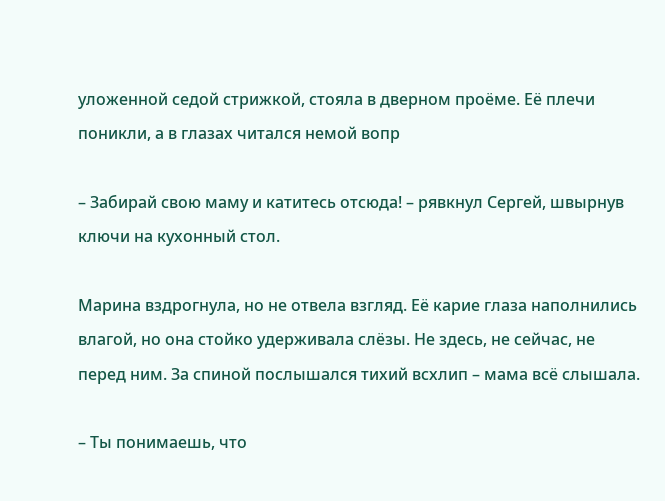уложенной седой стрижкой, стояла в дверном проёме. Её плечи поникли, а в глазах читался немой вопр

– Забирай свою маму и катитесь отсюда! – рявкнул Сергей, швырнув ключи на кухонный стол.

Марина вздрогнула, но не отвела взгляд. Её карие глаза наполнились влагой, но она стойко удерживала слёзы. Не здесь, не сейчас, не перед ним. За спиной послышался тихий всхлип – мама всё слышала.

– Ты понимаешь, что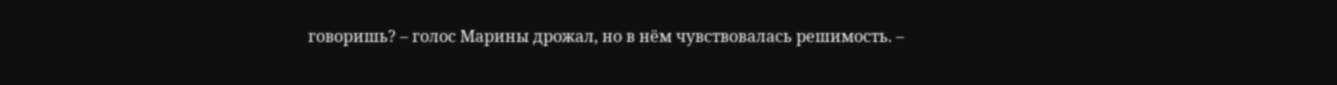говоришь? – голос Марины дрожал, но в нём чувствовалась решимость. –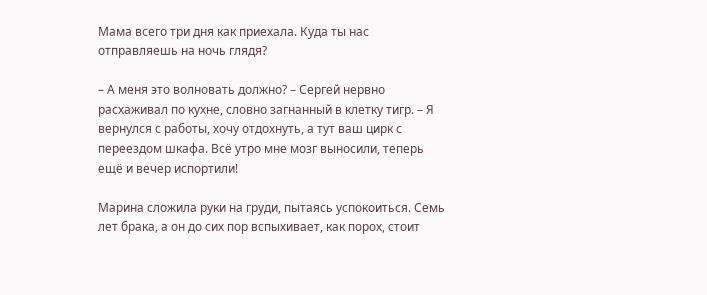Мама всего три дня как приехала. Куда ты нас отправляешь на ночь глядя?

– А меня это волновать должно? – Сергей нервно расхаживал по кухне, словно загнанный в клетку тигр. – Я вернулся с работы, хочу отдохнуть, а тут ваш цирк с переездом шкафа. Всё утро мне мозг выносили, теперь ещё и вечер испортили!

Марина сложила руки на груди, пытаясь успокоиться. Семь лет брака, а он до сих пор вспыхивает, как порох, стоит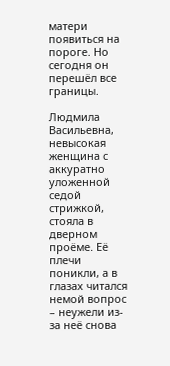матери появиться на пороге. Но сегодня он перешёл все границы.

Людмила Васильевна, невысокая женщина с аккуратно уложенной седой стрижкой, стояла в дверном проёме. Её плечи поникли, а в глазах читался немой вопрос – неужели из-за неё снова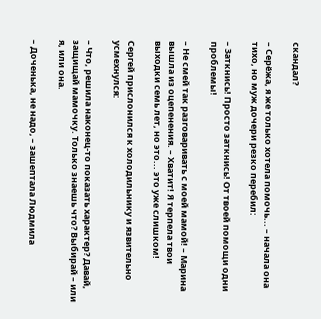скандал?

– Серёжа, я же только хотела помочь... – начала она тихо, но муж дочери резко перебил:

– Заткнись! Просто заткнись! От твоей помощи одни проблемы!

– Не смей так разговаривать с моей мамой! – Марина вышла из оцепенения. – Хватит! Я терпела твои выходки семь лет, но это... это уже слишком!

Сергей прислонился к холодильнику и язвительно усмехнулся:

– Что, решила наконец-то показать характер? Давай, защищай мамочку. Только знаешь что? Выбирай – или я, или она.

– Доченька, не надо, – зашептала Людмила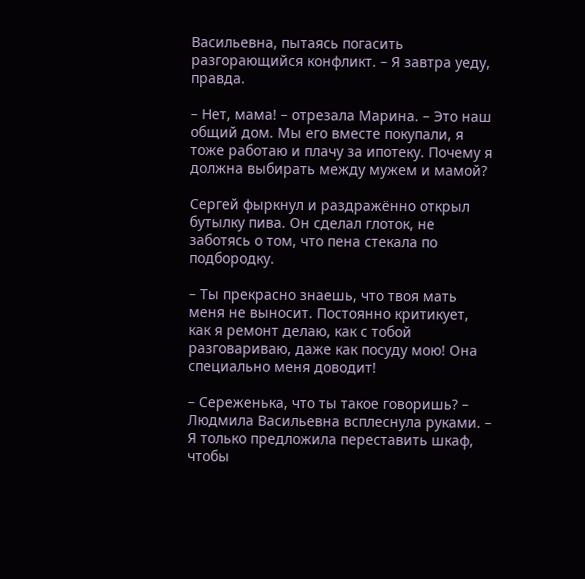Васильевна, пытаясь погасить разгорающийся конфликт. – Я завтра уеду, правда.

– Нет, мама! – отрезала Марина. – Это наш общий дом. Мы его вместе покупали, я тоже работаю и плачу за ипотеку. Почему я должна выбирать между мужем и мамой?

Сергей фыркнул и раздражённо открыл бутылку пива. Он сделал глоток, не заботясь о том, что пена стекала по подбородку.

– Ты прекрасно знаешь, что твоя мать меня не выносит. Постоянно критикует, как я ремонт делаю, как с тобой разговариваю, даже как посуду мою! Она специально меня доводит!

– Сереженька, что ты такое говоришь? – Людмила Васильевна всплеснула руками. – Я только предложила переставить шкаф, чтобы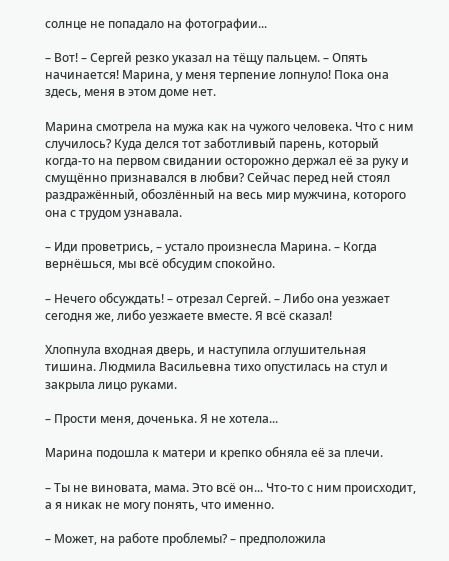солнце не попадало на фотографии...

– Вот! – Сергей резко указал на тёщу пальцем. – Опять начинается! Марина, у меня терпение лопнуло! Пока она здесь, меня в этом доме нет.

Марина смотрела на мужа как на чужого человека. Что с ним случилось? Куда делся тот заботливый парень, который когда-то на первом свидании осторожно держал её за руку и смущённо признавался в любви? Сейчас перед ней стоял раздражённый, обозлённый на весь мир мужчина, которого она с трудом узнавала.

– Иди проветрись, – устало произнесла Марина. – Когда вернёшься, мы всё обсудим спокойно.

– Нечего обсуждать! – отрезал Сергей. – Либо она уезжает сегодня же, либо уезжаете вместе. Я всё сказал!

Хлопнула входная дверь, и наступила оглушительная тишина. Людмила Васильевна тихо опустилась на стул и закрыла лицо руками.

– Прости меня, доченька. Я не хотела...

Марина подошла к матери и крепко обняла её за плечи.

– Ты не виновата, мама. Это всё он... Что-то с ним происходит, а я никак не могу понять, что именно.

– Может, на работе проблемы? – предположила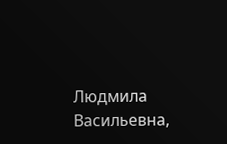Людмила Васильевна,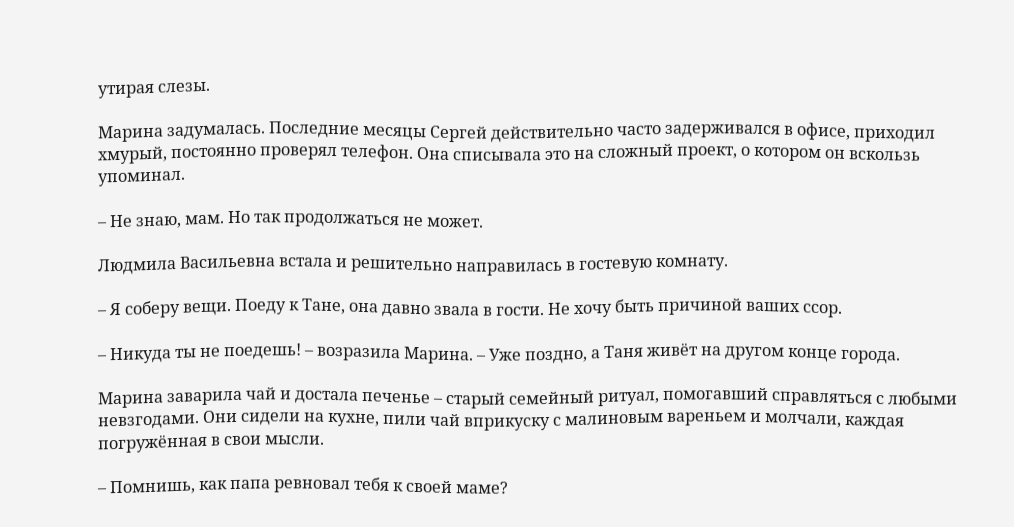утирая слезы.

Марина задумалась. Последние месяцы Сергей действительно часто задерживался в офисе, приходил хмурый, постоянно проверял телефон. Она списывала это на сложный проект, о котором он вскользь упоминал.

– Не знаю, мам. Но так продолжаться не может.

Людмила Васильевна встала и решительно направилась в гостевую комнату.

– Я соберу вещи. Поеду к Тане, она давно звала в гости. Не хочу быть причиной ваших ссор.

– Никуда ты не поедешь! – возразила Марина. – Уже поздно, а Таня живёт на другом конце города.

Марина заварила чай и достала печенье – старый семейный ритуал, помогавший справляться с любыми невзгодами. Они сидели на кухне, пили чай вприкуску с малиновым вареньем и молчали, каждая погружённая в свои мысли.

– Помнишь, как папа ревновал тебя к своей маме?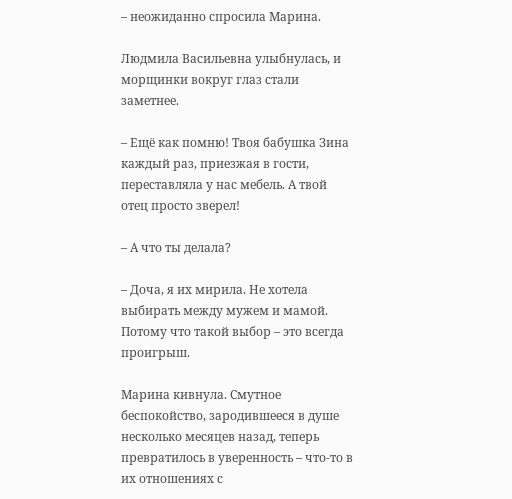– неожиданно спросила Марина.

Людмила Васильевна улыбнулась, и морщинки вокруг глаз стали заметнее.

– Ещё как помню! Твоя бабушка Зина каждый раз, приезжая в гости, переставляла у нас мебель. А твой отец просто зверел!

– А что ты делала?

– Доча, я их мирила. Не хотела выбирать между мужем и мамой. Потому что такой выбор – это всегда проигрыш.

Марина кивнула. Смутное беспокойство, зародившееся в душе несколько месяцев назад, теперь превратилось в уверенность – что-то в их отношениях с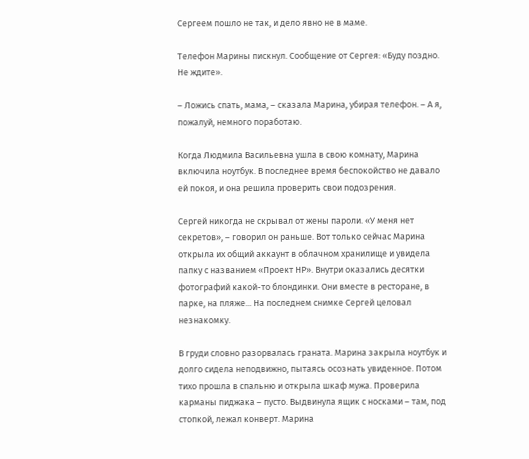Сергеем пошло не так, и дело явно не в маме.

Телефон Марины пискнул. Сообщение от Сергея: «Буду поздно. Не ждите».

– Ложись спать, мама, – сказала Марина, убирая телефон. – А я, пожалуй, немного поработаю.

Когда Людмила Васильевна ушла в свою комнату, Марина включила ноутбук. В последнее время беспокойство не давало ей покоя, и она решила проверить свои подозрения.

Сергей никогда не скрывал от жены пароли. «У меня нет секретов», – говорил он раньше. Вот только сейчас Марина открыла их общий аккаунт в облачном хранилище и увидела папку с названием «Проект НР». Внутри оказались десятки фотографий какой-то блондинки. Они вместе в ресторане, в парке, на пляже... На последнем снимке Сергей целовал незнакомку.

В груди словно разорвалась граната. Марина закрыла ноутбук и долго сидела неподвижно, пытаясь осознать увиденное. Потом тихо прошла в спальню и открыла шкаф мужа. Проверила карманы пиджака – пусто. Выдвинула ящик с носками – там, под стопкой, лежал конверт. Марина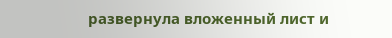развернула вложенный лист и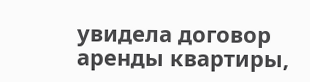увидела договор аренды квартиры,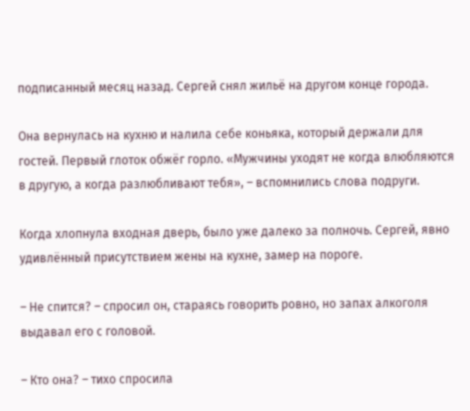подписанный месяц назад. Сергей снял жильё на другом конце города.

Она вернулась на кухню и налила себе коньяка, который держали для гостей. Первый глоток обжёг горло. «Мужчины уходят не когда влюбляются в другую, а когда разлюбливают тебя», – вспомнились слова подруги.

Когда хлопнула входная дверь, было уже далеко за полночь. Сергей, явно удивлённый присутствием жены на кухне, замер на пороге.

– Не спится? – спросил он, стараясь говорить ровно, но запах алкоголя выдавал его с головой.

– Кто она? – тихо спросила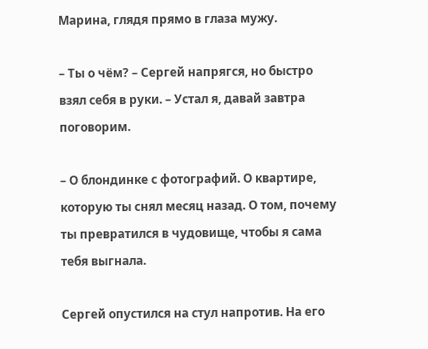Марина, глядя прямо в глаза мужу.

– Ты о чём? – Сергей напрягся, но быстро взял себя в руки. – Устал я, давай завтра поговорим.

– О блондинке с фотографий. О квартире, которую ты снял месяц назад. О том, почему ты превратился в чудовище, чтобы я сама тебя выгнала.

Сергей опустился на стул напротив. На его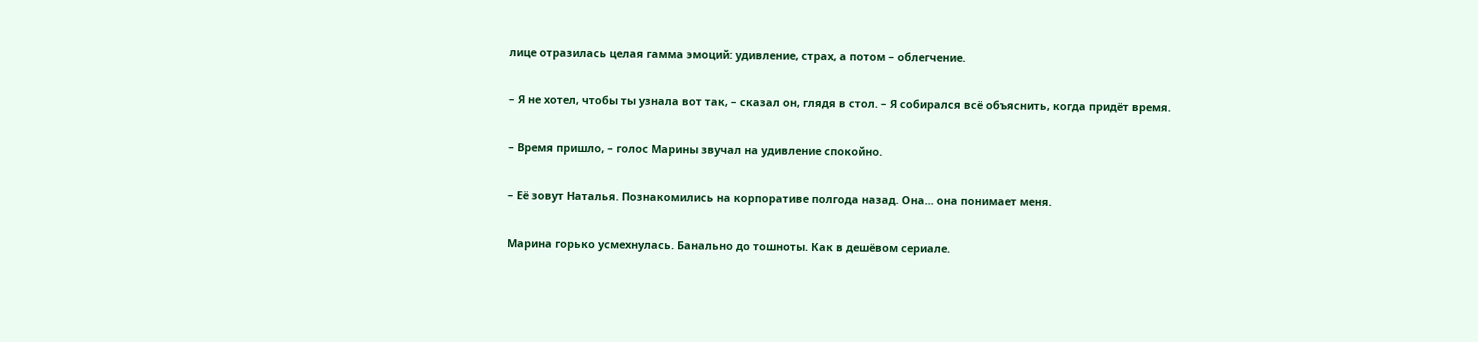лице отразилась целая гамма эмоций: удивление, страх, а потом – облегчение.

– Я не хотел, чтобы ты узнала вот так, – сказал он, глядя в стол. – Я собирался всё объяснить, когда придёт время.

– Время пришло, – голос Марины звучал на удивление спокойно.

– Её зовут Наталья. Познакомились на корпоративе полгода назад. Она... она понимает меня.

Марина горько усмехнулась. Банально до тошноты. Как в дешёвом сериале.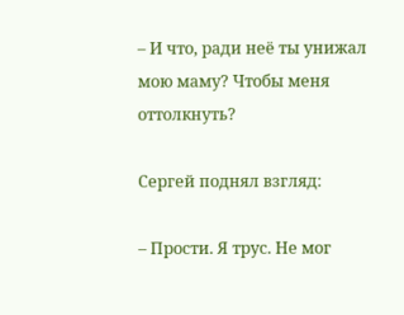– И что, ради неё ты унижал мою маму? Чтобы меня оттолкнуть?

Сергей поднял взгляд:

– Прости. Я трус. Не мог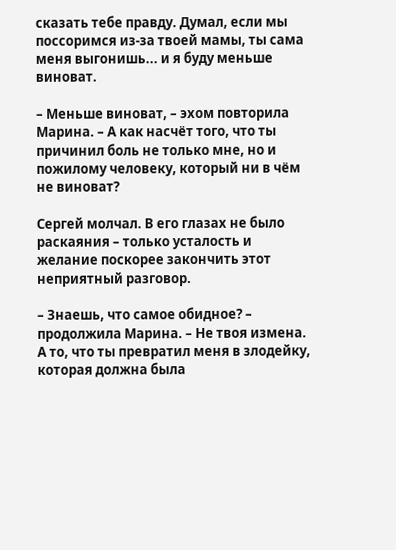сказать тебе правду. Думал, если мы поссоримся из-за твоей мамы, ты сама меня выгонишь... и я буду меньше виноват.

– Меньше виноват, – эхом повторила Марина. – А как насчёт того, что ты причинил боль не только мне, но и пожилому человеку, который ни в чём не виноват?

Сергей молчал. В его глазах не было раскаяния – только усталость и желание поскорее закончить этот неприятный разговор.

– Знаешь, что самое обидное? – продолжила Марина. – Не твоя измена. А то, что ты превратил меня в злодейку, которая должна была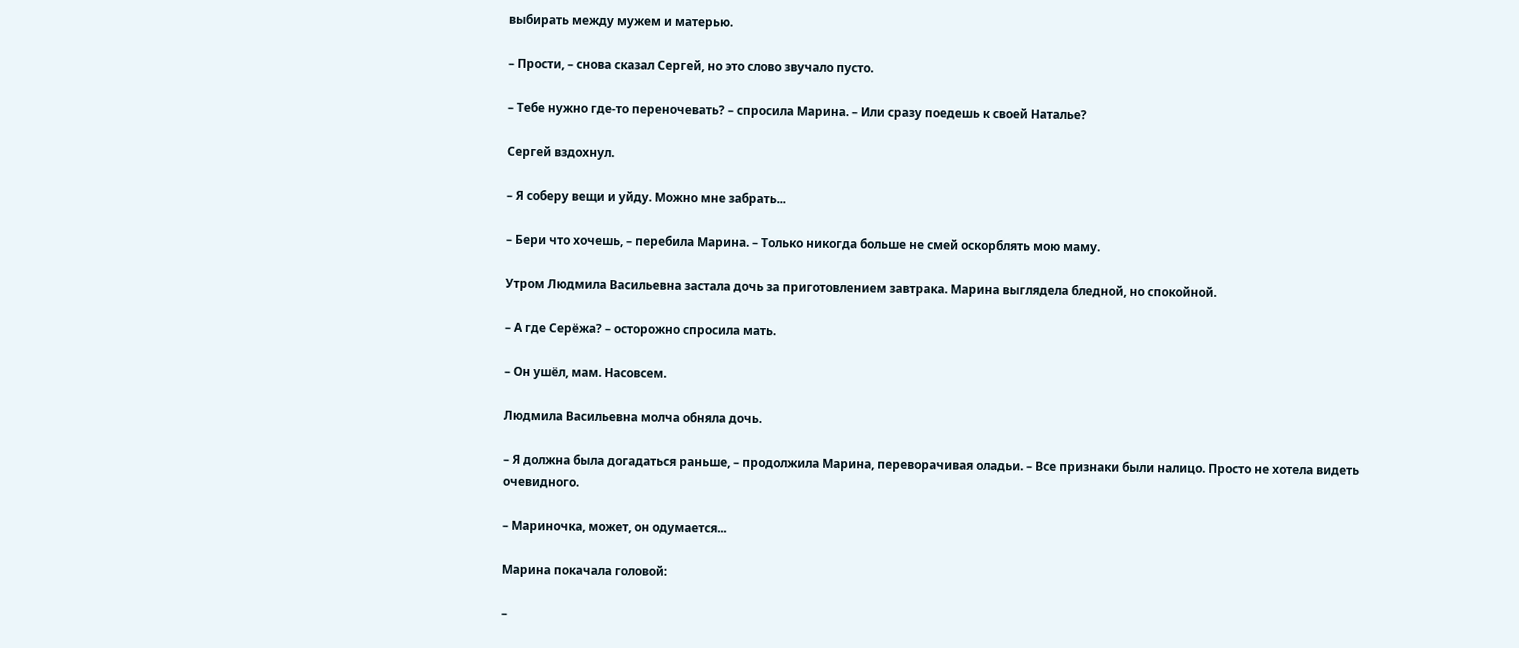выбирать между мужем и матерью.

– Прости, – снова сказал Сергей, но это слово звучало пусто.

– Тебе нужно где-то переночевать? – спросила Марина. – Или сразу поедешь к своей Наталье?

Сергей вздохнул.

– Я соберу вещи и уйду. Можно мне забрать...

– Бери что хочешь, – перебила Марина. – Только никогда больше не смей оскорблять мою маму.

Утром Людмила Васильевна застала дочь за приготовлением завтрака. Марина выглядела бледной, но спокойной.

– А где Серёжа? – осторожно спросила мать.

– Он ушёл, мам. Насовсем.

Людмила Васильевна молча обняла дочь.

– Я должна была догадаться раньше, – продолжила Марина, переворачивая оладьи. – Все признаки были налицо. Просто не хотела видеть очевидного.

– Мариночка, может, он одумается...

Марина покачала головой:

–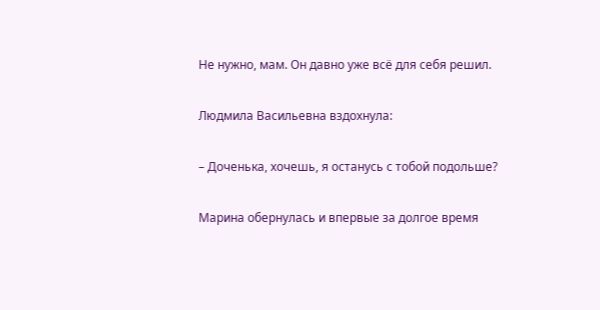Не нужно, мам. Он давно уже всё для себя решил.

Людмила Васильевна вздохнула:

– Доченька, хочешь, я останусь с тобой подольше?

Марина обернулась и впервые за долгое время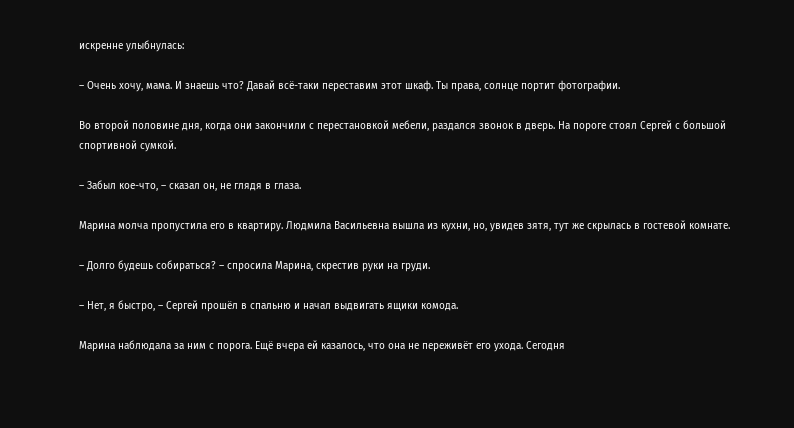искренне улыбнулась:

– Очень хочу, мама. И знаешь что? Давай всё-таки переставим этот шкаф. Ты права, солнце портит фотографии.

Во второй половине дня, когда они закончили с перестановкой мебели, раздался звонок в дверь. На пороге стоял Сергей с большой спортивной сумкой.

– Забыл кое-что, – сказал он, не глядя в глаза.

Марина молча пропустила его в квартиру. Людмила Васильевна вышла из кухни, но, увидев зятя, тут же скрылась в гостевой комнате.

– Долго будешь собираться? – спросила Марина, скрестив руки на груди.

– Нет, я быстро, – Сергей прошёл в спальню и начал выдвигать ящики комода.

Марина наблюдала за ним с порога. Ещё вчера ей казалось, что она не переживёт его ухода. Сегодня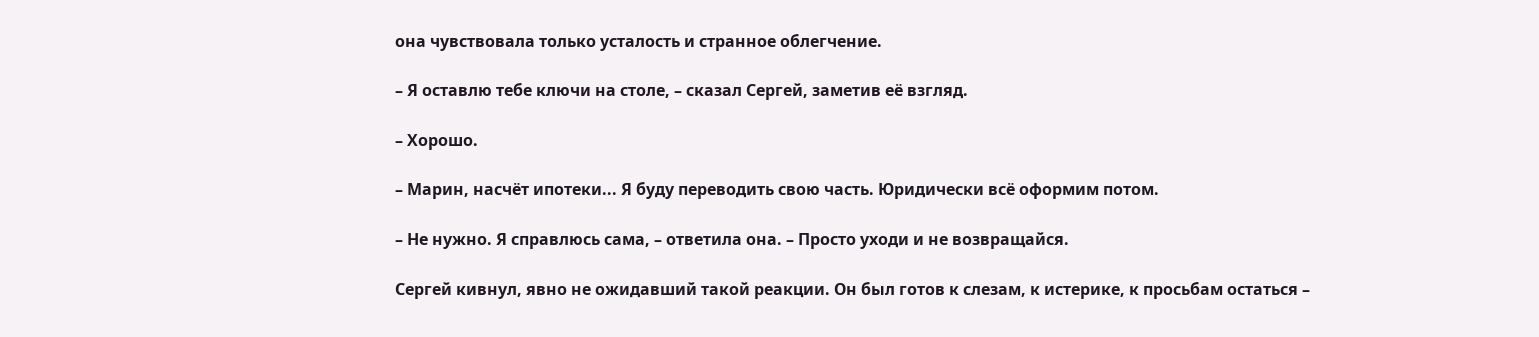она чувствовала только усталость и странное облегчение.

– Я оставлю тебе ключи на столе, – сказал Сергей, заметив её взгляд.

– Хорошо.

– Марин, насчёт ипотеки... Я буду переводить свою часть. Юридически всё оформим потом.

– Не нужно. Я справлюсь сама, – ответила она. – Просто уходи и не возвращайся.

Сергей кивнул, явно не ожидавший такой реакции. Он был готов к слезам, к истерике, к просьбам остаться –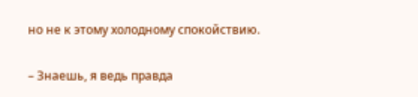но не к этому холодному спокойствию.

– Знаешь, я ведь правда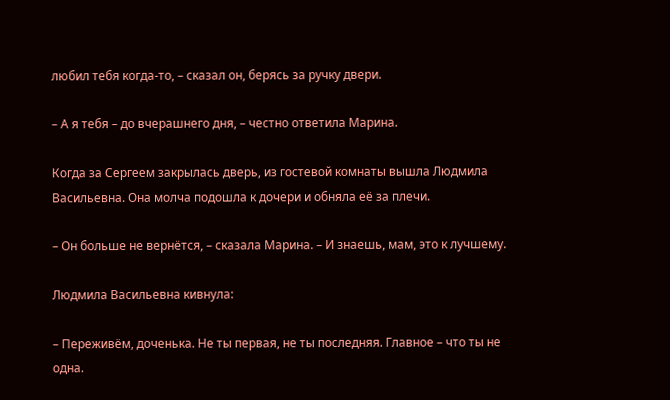любил тебя когда-то, – сказал он, берясь за ручку двери.

– А я тебя – до вчерашнего дня, – честно ответила Марина.

Когда за Сергеем закрылась дверь, из гостевой комнаты вышла Людмила Васильевна. Она молча подошла к дочери и обняла её за плечи.

– Он больше не вернётся, – сказала Марина. – И знаешь, мам, это к лучшему.

Людмила Васильевна кивнула:

– Переживём, доченька. Не ты первая, не ты последняя. Главное – что ты не одна.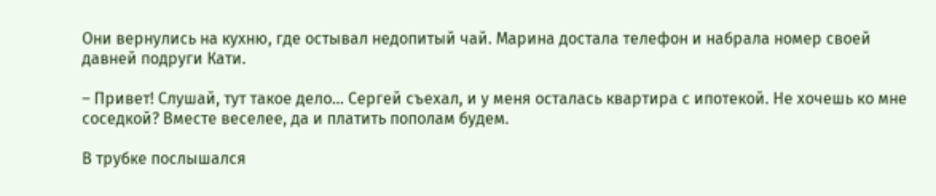Они вернулись на кухню, где остывал недопитый чай. Марина достала телефон и набрала номер своей давней подруги Кати.

– Привет! Слушай, тут такое дело... Сергей съехал, и у меня осталась квартира с ипотекой. Не хочешь ко мне соседкой? Вместе веселее, да и платить пополам будем.

В трубке послышался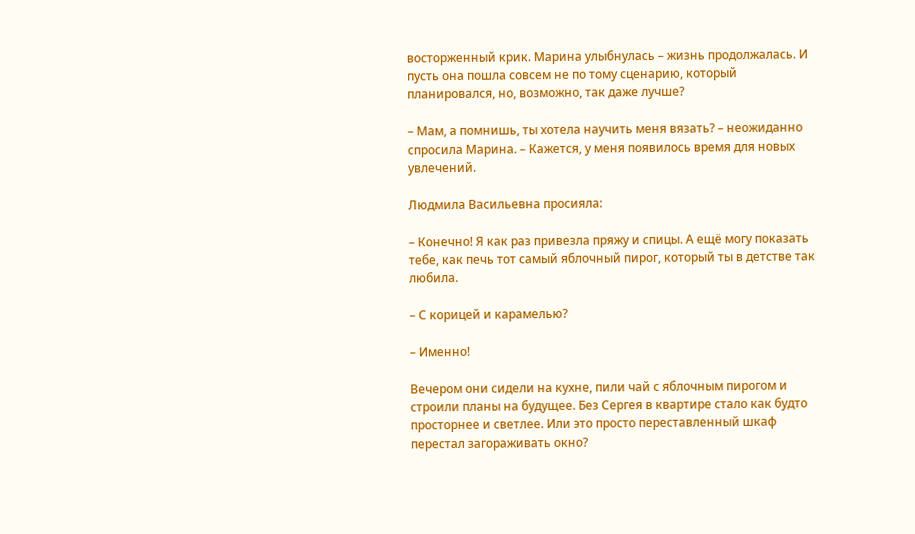восторженный крик. Марина улыбнулась – жизнь продолжалась. И пусть она пошла совсем не по тому сценарию, который планировался, но, возможно, так даже лучше?

– Мам, а помнишь, ты хотела научить меня вязать? – неожиданно спросила Марина. – Кажется, у меня появилось время для новых увлечений.

Людмила Васильевна просияла:

– Конечно! Я как раз привезла пряжу и спицы. А ещё могу показать тебе, как печь тот самый яблочный пирог, который ты в детстве так любила.

– С корицей и карамелью?

– Именно!

Вечером они сидели на кухне, пили чай с яблочным пирогом и строили планы на будущее. Без Сергея в квартире стало как будто просторнее и светлее. Или это просто переставленный шкаф перестал загораживать окно?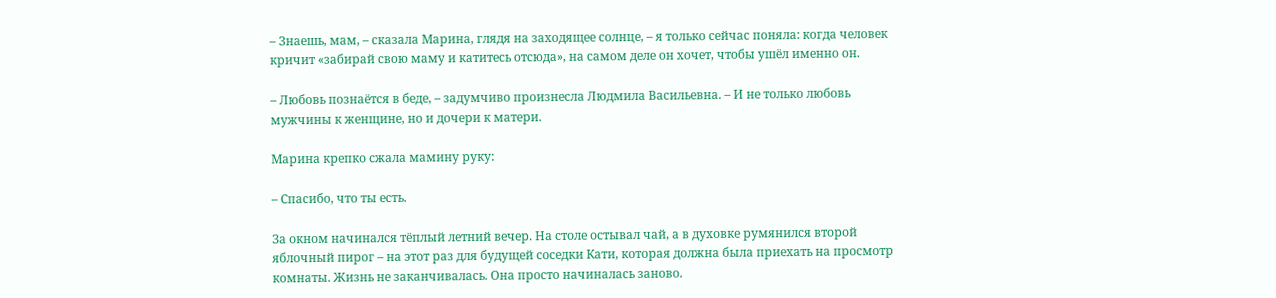– Знаешь, мам, – сказала Марина, глядя на заходящее солнце, – я только сейчас поняла: когда человек кричит «забирай свою маму и катитесь отсюда», на самом деле он хочет, чтобы ушёл именно он.

– Любовь познаётся в беде, – задумчиво произнесла Людмила Васильевна. – И не только любовь мужчины к женщине, но и дочери к матери.

Марина крепко сжала мамину руку:

– Спасибо, что ты есть.

За окном начинался тёплый летний вечер. На столе остывал чай, а в духовке румянился второй яблочный пирог – на этот раз для будущей соседки Кати, которая должна была приехать на просмотр комнаты. Жизнь не заканчивалась. Она просто начиналась заново.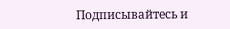Подписывайтесь и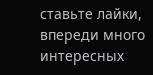ставьте лайки, впереди много интересных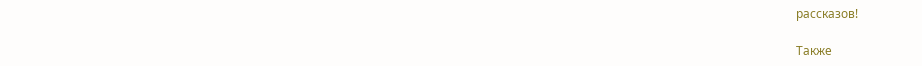рассказов!

Также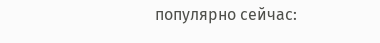популярно сейчас: